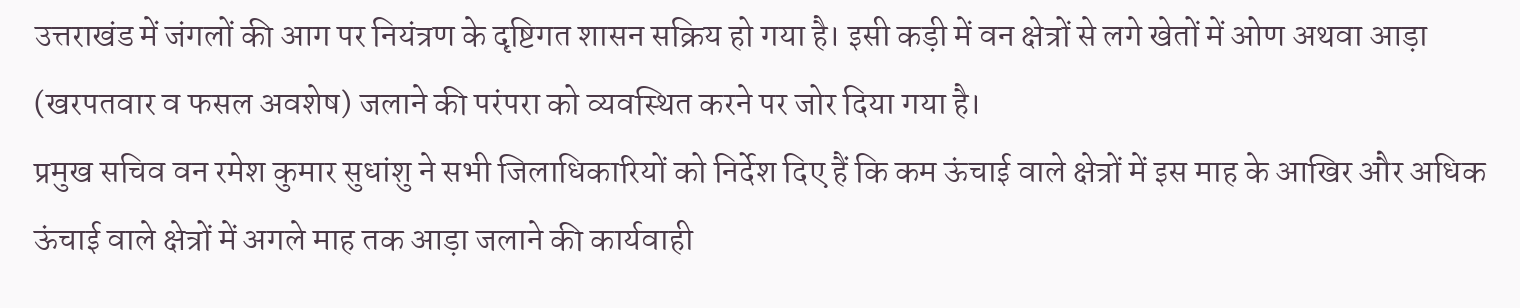उत्तराखंड में जंगलों की आग पर नियंत्रण के दृष्टिगत शासन सक्रिय हो गया है। इसी कड़ी में वन क्षेत्रों से लगे खेतों में ओण अथवा आड़ा (खरपतवार व फसल अवशेष) जलाने की परंपरा को व्यवस्थित करने पर जोर दिया गया है।
प्रमुख सचिव वन रमेश कुमार सुधांशु ने सभी जिलाधिकारियों को निर्देश दिए हैं कि कम ऊंचाई वाले क्षेत्रों में इस माह के आखिर और अधिक ऊंचाई वाले क्षेत्रों में अगले माह तक आड़ा जलाने की कार्यवाही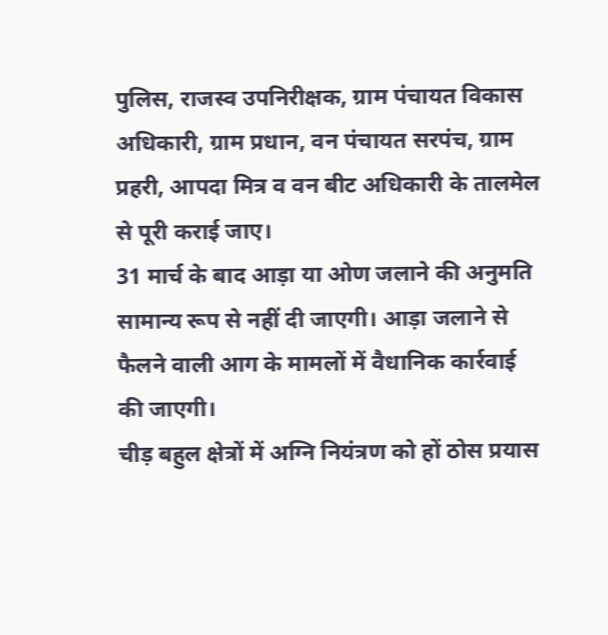पुलिस, राजस्व उपनिरीक्षक, ग्राम पंचायत विकास अधिकारी, ग्राम प्रधान, वन पंचायत सरपंच, ग्राम प्रहरी, आपदा मित्र व वन बीट अधिकारी के तालमेल से पूरी कराई जाए।
31 मार्च के बाद आड़ा या ओण जलाने की अनुमति सामान्य रूप से नहीं दी जाएगी। आड़ा जलाने से फैलने वाली आग के मामलों में वैधानिक कार्रवाई की जाएगी।
चीड़ बहुल क्षेत्रों में अग्नि नियंत्रण को हों ठोस प्रयास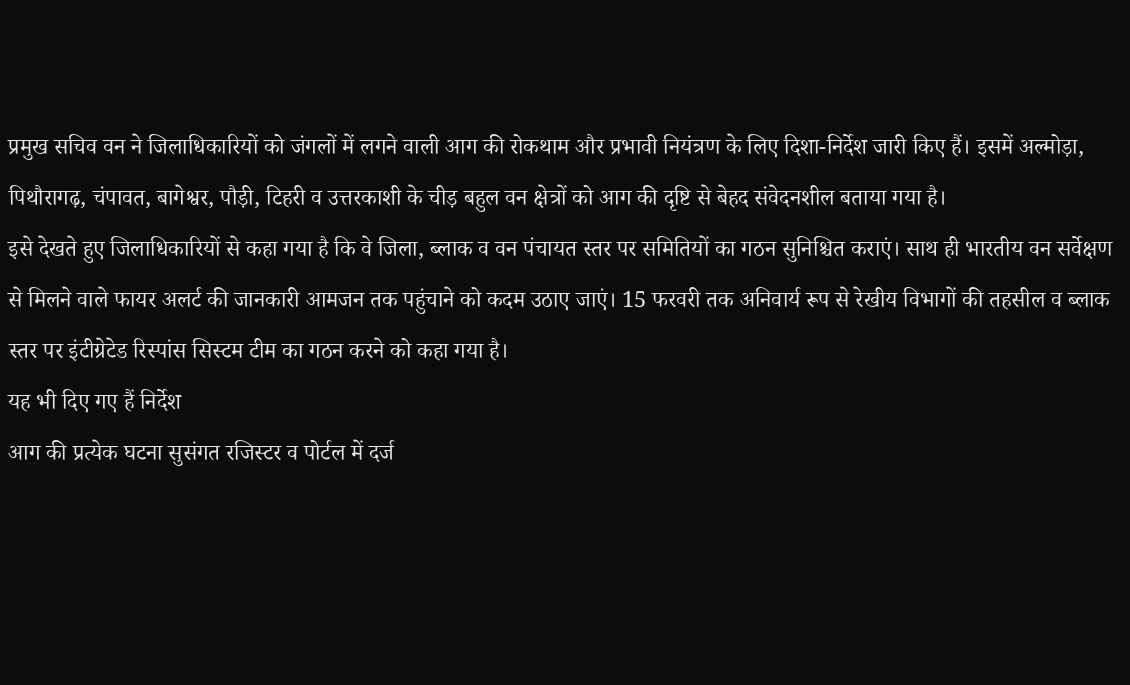प्रमुख सचिव वन ने जिलाधिकारियों को जंगलों में लगने वाली आग की रोकथाम और प्रभावी नियंत्रण के लिए दिशा-निर्देश जारी किए हैं। इसमें अल्मोड़ा, पिथौरागढ़, चंपावत, बागेश्वर, पौड़ी, टिहरी व उत्तरकाशी के चीड़ बहुल वन क्षेत्रों को आग की दृष्टि से बेहद संवेदनशील बताया गया है।
इसे देखते हुए जिलाधिकारियों से कहा गया है कि वे जिला, ब्लाक व वन पंचायत स्तर पर समितियों का गठन सुनिश्चित कराएं। साथ ही भारतीय वन सर्वेक्षण से मिलने वाले फायर अलर्ट की जानकारी आमजन तक पहुंचाने को कदम उठाए जाएं। 15 फरवरी तक अनिवार्य रूप से रेखीय विभागों की तहसील व ब्लाक स्तर पर इंटीग्रेटेड रिस्पांस सिस्टम टीम का गठन करने को कहा गया है।
यह भी दिए गए हैं निर्देश
आग की प्रत्येक घटना सुसंगत रजिस्टर व पोर्टल में दर्ज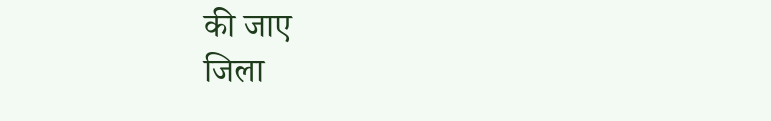की जाए
जिला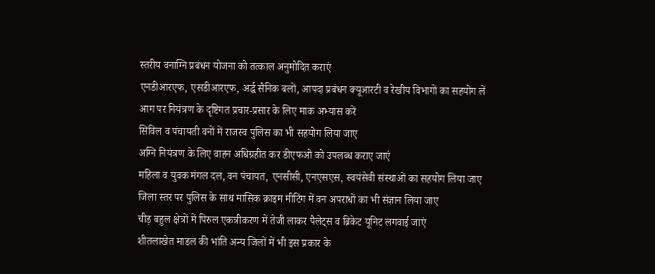स्तरीय वनाग्नि प्रबंधन योजना को तत्काल अनुमोदित कराएं
एनडीआरएफ, एसडीआरएफ, अर्द्ध सैनिक बलों, आपदा प्रबंधन क्यूआरटी व रेखीय विभागों का सहयोग लें
आग पर नियंत्रण के दृष्टिगत प्रचार-प्रसार के लिए माक अभ्यास करें
सिविल व पंचायती वनों में राजस्व पुलिस का भी सहयोग लिया जाए
अग्नि नियंत्रण के लिए वाहन अधिग्रहीत कर डीएफओ को उपलब्ध कराए जाएं
महिला व युवक मंगल दल, वन पंचायत, एनसीसी, एनएसएस, स्वयंसेवी संस्थाओं का सहयोग लिया जाए
जिला स्तर पर पुलिस के साथ मासिक क्राइम मीटिंग में वन अपराधों का भी संज्ञान लिया जाए
चीड़ बहुल क्षेत्रों में पिरुल एकत्रीकरण में तेजी लाकर पैलेट्स व ब्रिकेट यूनिट लगवाई जाएं
शीतलाखेत माडल की भांति अन्य जिलों में भी इस प्रकार के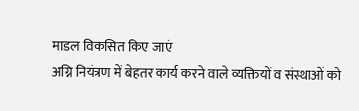माडल विकसित किए जाएं
अग्नि नियंत्रण में बेहतर कार्य करने वाले व्यक्तियों व संस्थाओं को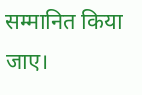सम्मानित किया जाए।